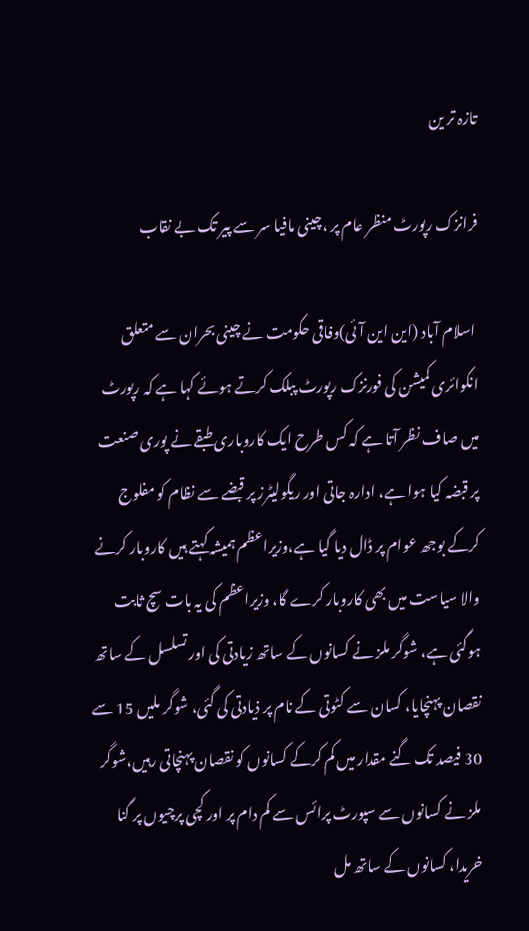تازہ تر ین

فرانزک رپورٹ منظر عام پر ،چینی مافیا سر سے پیر تک بے نقاب

 اسلام آباد (این این آئی)وفاقی حکومت نے چینی بحران سے متعلق انکوائری کمیشن کی فورنزک رپورٹ پبلک کرتے ہوئے کہا ہے کہ رپورٹ میں صاف نظر آتا ہے کہ کس طرح ایک کاروباری طبقے نے پوری صنعت پر قبضہ کیا ہوا ہے، ادارہ جاتی اور ریگولیٹرز پر قبضے سے نظام کو مفلوج کرکے بوجھ عوام پر ڈال دیا گیا ہے،وزیراعظم ہمیشہ کہتے ہیں کاروبار کرنے والا سیاست میں بھی کاروبار کرے گا، وزیراعظم کی یہ بات سچ ثابت ہوگئی ہے، شوگر ملز نے کسانوں کے ساتھ زیادتی کی اور تسلسل کے ساتھ نقصان پہنچایا، کسان سے کٹوتی کے نام پر ذیادتی کی گئی، شوگر ملیں 15 سے 30 فیصد تک گنے مقدار میں کم کرکے کسانوں کو نقصان پہنچاتی رہیں،شوگر ملز نے کسانوں سے سپورٹ پرائس سے کم دام پر اور کچی پرچیوں پر گنا خریدا، کسانوں کے ساتھ مل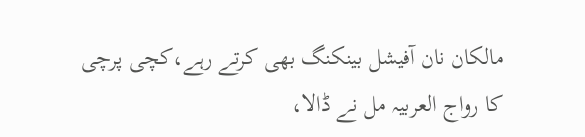مالکان نان آفیشل بینکنگ بھی کرتے رہے،کچی پرچی کا رواج العربیہ مل نے ڈالا،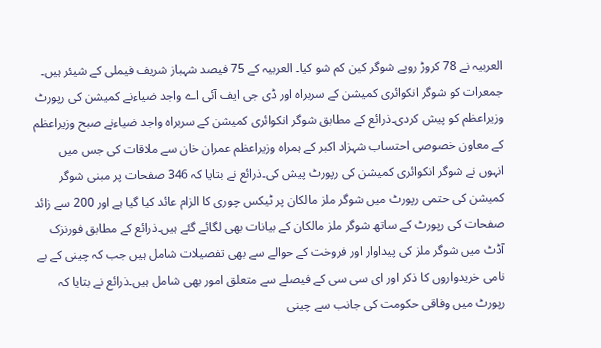العربیہ نے 78 کروڑ روپے شوگر کین کم شو کیا۔ العربیہ کے 75 فیصد شہباز شریف فیملی کے شیئر ہیں۔ جمعرات کو شوگر انکوائری کمیشن کے سربراہ اور ڈی جی ایف آئی اے واجد ضیاءنے کمیشن کی رپورٹ وزیراعظم کو پیش کردی۔ذرائع کے مطابق شوگر انکوائری کمیشن کے سربراہ واجد ضیاءنے صبح وزیراعظم کے معاون خصوصی احتساب شہزاد اکبر کے ہمراہ وزیراعظم عمران خان سے ملاقات کی جس میں انہوں نے شوگر انکوائری کمیشن کی رپورٹ پیش کی۔ذرائع نے بتایا کہ 346 صفحات پر مبنی شوگر کمیشن کی حتمی رپورٹ میں شوگر ملز مالکان پر ٹیکس چوری کا الزام عائد کیا گیا ہے اور 200 سے زائد صفحات کی رپورٹ کے ساتھ شوگر ملز مالکان کے بیانات بھی لگائے گئے ہیں۔ذرائع کے مطابق فورنزک آڈٹ میں شوگر ملز کی پیداوار اور فروخت کے حوالے سے بھی تفصیلات شامل ہیں جب کہ چینی کے بے نامی خریدواروں کا ذکر اور ای سی سی کے فیصلے سے متعلق امور بھی شامل ہیں۔ذرائع نے بتایا کہ رپورٹ میں وفاقی حکومت کی جانب سے چینی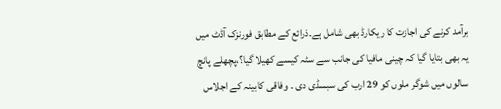برآمد کرنے کی اجازت کا ریکارڈ بھی شامل ہے۔ذرائع کے مطابق فورنزک آڈٹ میں یہ بھی بتایا گیا کہ چینی مافیا کی جانب سے سٹہ کیسے کھیلا گیا؟،پچھلے پانچ سالوں میں شوگر ملوں کو 29 ارب کی سبسڈی دی ۔ وفاقی کابینہ کے اجلاس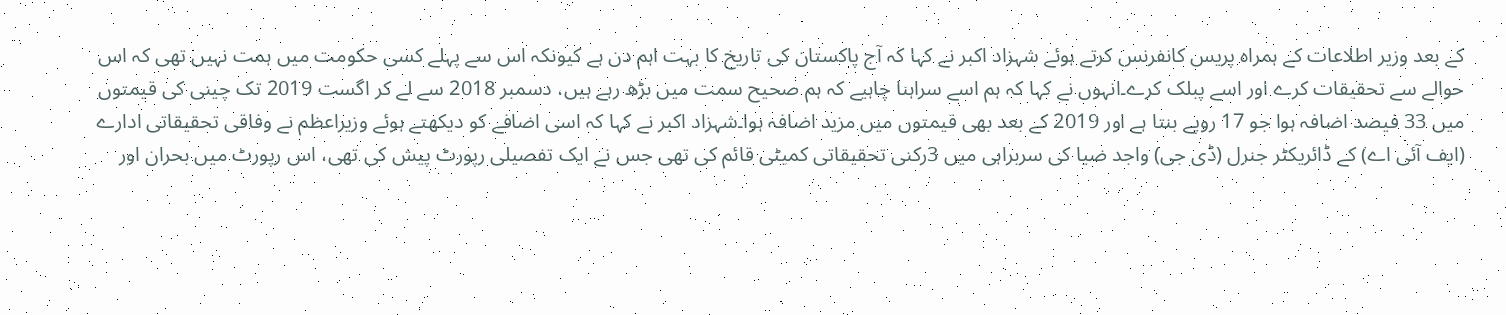کے بعد وزیر اطلاعات کے ہمراہ پریس کانفرنس کرتے ہوئے شہزاد اکبر نے کہا کہ آج پاکستان کی تاریخ کا بہت اہم دن ہے کیونکہ اس سے پہلے کسی حکومت میں ہمت نہیں تھی کہ اس حوالے سے تحقیقات کرے اور اسے پبلک کرے۔انہوں نے کہا کہ ہم اسے سراہنا چاہیے کہ ہم صحیح سمت میں بڑھ رہے ہیں، دسمبر 2018 سے لے کر اگست 2019 تک چینی کی قیمتوں میں 33 فیصد اضافہ ہوا جو 17 روپے بنتا ہے اور 2019 کے بعد بھی قیمتوں میں مزید اضافہ ہوا۔شہزاد اکبر نے کہا کہ اسی اضافے کو دیکھتے ہوئے وزیراعظم نے وفاقی تحقیقاتی ادارے (ایف آئی اے) کے ڈائریکٹر جنرل (ڈی جی) واجد ضیا کی سربراہی میں 3رکنی تحقیقاتی کمیٹی قائم کی تھی جس نے ایک تفصیلی رپورٹ پیش کی تھی، اس رپورٹ میں بحران اور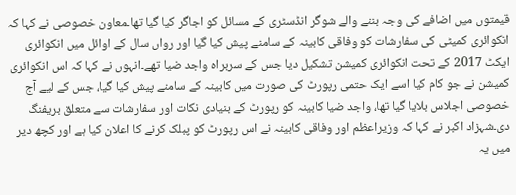قیمتوں میں اضافے کی وجہ بننے والے شوگر انڈسٹری کے مسائل کو اجاگر کیا گیا تھا۔معاون خصوصی نے کہا کہ انکوائری کمیٹی کی سفارشات کو وفاقی کابینہ کے سامنے پیش کیا گیا اور رواں سال کے اوائل میں انکوائری ایکٹ 2017 کے تحت انکوائری کمیشن تشکیل دیا جس کے سربراہ واجد ضیا تھے۔انہوں نے کہا کہ اس انکوائری کمیشن نے جو کام کیا اسے ایک حتمی رپورٹ کی صورت میں کابینہ کے سامنے پیش کیا گیا، جس کے لیے آج خصوصی اجلاس بلایا گیا تھا، واجد ضیا کابینہ کو رپورٹ کے بنیادی نکات اور سفارشات سے متعلق بریفنگ دی۔شہزاد اکبر نے کہا کہ وزیراعظم اور وفاقی کابینہ نے اس رپورٹ کو پبلک کرنے کا اعلان کیا ہے اور کچھ دیر میں یہ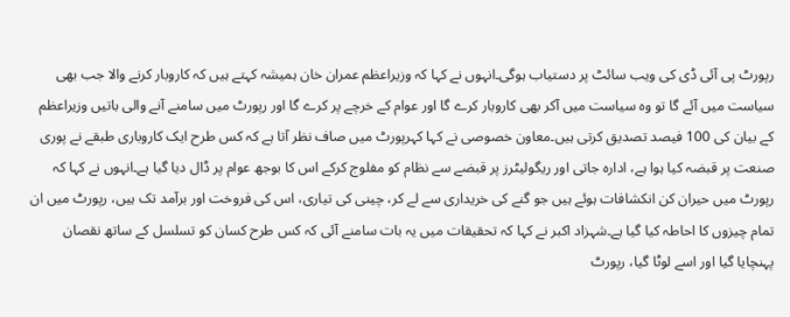رپورٹ پی آئی ڈی کی ویب سائٹ پر دستیاب ہوگی۔انہوں نے کہا کہ وزیراعظم عمران خان ہمیشہ کہتے ہیں کہ کاروبار کرنے والا جب بھی سیاست میں آئے گا تو وہ سیاست میں آکر بھی کاروبار کرے گا اور عوام کے خرچے پر کرے گا اور رپورٹ میں سامنے آنے والی باتیں وزیراعظم کے بیان کی 100 فیصد تصدیق کرتی ہیں۔معاون خصوصی نے کہا کہرپورٹ میں صاف نظر آتا ہے کہ کس طرح ایک کاروباری طبقے نے پوری صنعت پر قبضہ کیا ہوا ہے، ادارہ جاتی اور ریگولیٹرز پر قبضے سے نظام کو مفلوج کرکے اس کا بوجھ عوام پر ڈال دیا گیا ہے۔انہوں نے کہا کہ رپورٹ میں حیران کن انکشافات ہوئے ہیں جو گنے کی خریداری سے لے کر، چینی کی تیاری، اس کی فروخت اور برآمد تک ہیں، رپورٹ میں ان تمام چیزوں کا احاطہ کیا گیا ہے۔شہزاد اکبر نے کہا کہ تحقیقات میں یہ بات سامنے آئی کہ کس طرح کسان کو تسلسل کے ساتھ نقصان پہنچایا گیا اور اسے لوٹا گیا، رپورٹ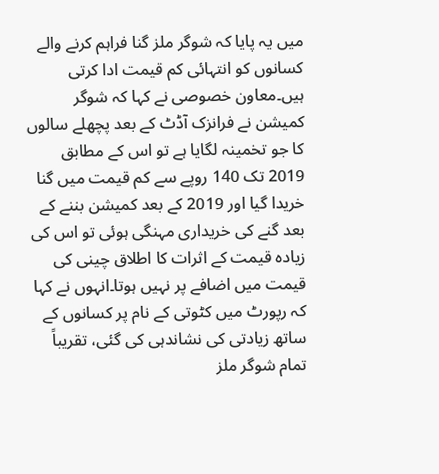میں یہ پایا کہ شوگر ملز گنا فراہم کرنے والے کسانوں کو انتہائی کم قیمت ادا کرتی ہیں۔معاون خصوصی نے کہا کہ شوگر کمیشن نے فرانزک آڈٹ کے بعد پچھلے سالوں کا جو تخمینہ لگایا ہے تو اس کے مطابق 2019 تک 140 روپے سے کم قیمت میں گنا خریدا گیا اور 2019 کے بعد کمیشن بننے کے بعد گنے کی خریداری مہنگی ہوئی تو اس کی زیادہ قیمت کے اثرات کا اطلاق چینی کی قیمت میں اضافے پر نہیں ہوتا۔انہوں نے کہا کہ رپورٹ میں کٹوتی کے نام پر کسانوں کے ساتھ زیادتی کی نشاندہی کی گئی، تقریباً تمام شوگر ملز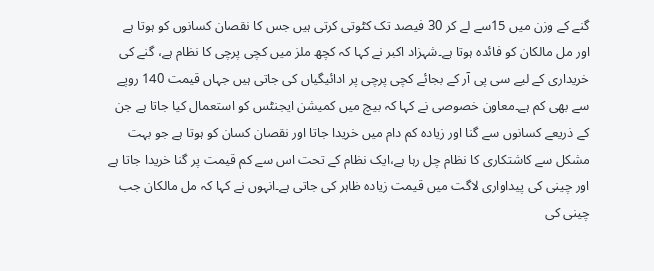گنے کے وزن میں 15سے لے کر 30 فیصد تک کٹوتی کرتی ہیں جس کا نقصان کسانوں کو ہوتا ہے اور مل مالکان کو فائدہ ہوتا ہے۔شہزاد اکبر نے کہا کہ کچھ ملز میں کچی پرچی کا نظام ہے، گنے کی خریداری کے لیے سی پی آر کے بجائے کچی پرچی پر ادائیگیاں کی جاتی ہیں جہاں قیمت 140 روپے سے بھی کم ہے۔معاون خصوصی نے کہا کہ بیچ میں کمیشن ایجنٹس کو استعمال کیا جاتا ہے جن کے ذریعے کسانوں سے گنا اور زیادہ کم دام میں خریدا جاتا اور نقصان کسان کو ہوتا ہے جو بہت مشکل سے کاشتکاری کا نظام چل رہا ہے،ایک نظام کے تحت اس سے کم قیمت پر گنا خریدا جاتا ہے اور چینی کی پیداواری لاگت میں قیمت زیادہ ظاہر کی جاتی ہے۔انہوں نے کہا کہ مل مالکان جب چینی کی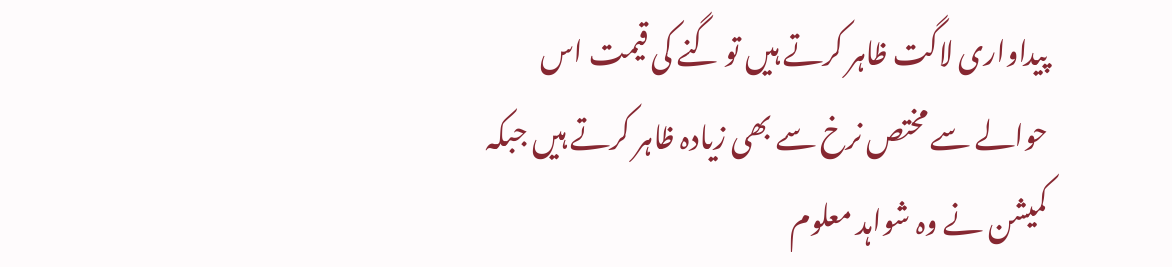پیداواری لاگت ظاہر کرتے ہیں تو گنے کی قیمت اس حوالے سے مختص نرخ سے بھی زیادہ ظاہر کرتے ہیں جبکہ کمیشن نے وہ شواہد معلوم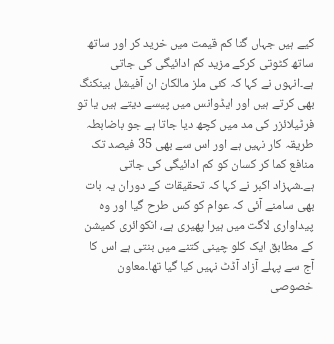کیے ہیں جہاں گنا کم قیمت میں خرید کر اور ساتھ ساتھ کٹوتی کرکے مزید کم ادائیگی کی جاتی ہے۔انہوں نے کہا کہ کئی ملز مالکان ان آفیشل بینکنگ بھی کرتے ہیں اور ایڈوانس میں پیسے دیتے ہیں یا تو فرٹیلائزر کی مد میں کچھ دیا جاتا ہے جو باضابطہ طریقہ کار نہیں ہے اور اس سے بھی 35 فیصد تک منافع کما کر کسان کو کم ادائیگی کی جاتی ہے۔شہزاد اکبر نے کہا کہ تحقیقات کے دوران یہ بات بھی سامنے آئی کہ عوام کو کس طرح گیا اور وہ پیداواری لاگت میں ہیرا پھیری ہے، انکوائری کمیشن کے مطابق ایک کلو چینی کتنے میں بنتی ہے اس کا آج سے پہلے آزاد آڈٹ نہیں کیا گیا تھا۔معاون خصوصی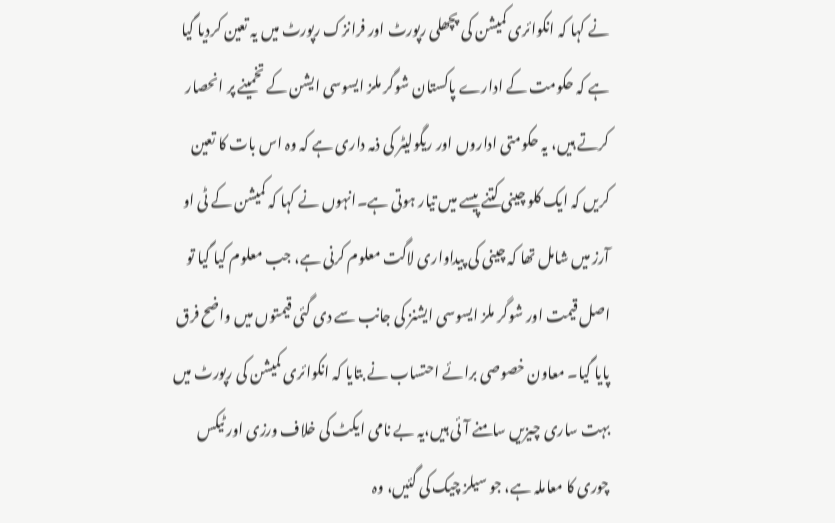نے کہا کہ انکوائری کمیشن کی پچھلی رپورٹ اور فرانزک رپورٹ میں یہ تعین کردیا گیا ہے کہ حکومت کے ادارے پاکستان شوگر ملز ایسوسی ایشن کے تخمینے پر انحصار کرتے ہیں، یہ حکومتی اداروں اور ریگولیٹر کی ذمہ داری ہے کہ وہ اس بات کا تعین کریں کہ ایک کلو چینی کتنے پیسے میں تیار ہوتی ہے۔انہوں نے کہا کہ کمیشن کے ٹی او آرز میں شامل تھا کہ چینی کی پیداواری لاگت معلوم کرنی ہے، جب معلوم کیا گیا تو اصل قیمت اور شوگر ملز ایسوسی ایشنز کی جانب سے دی گئی قیمتوں میں واضح فرق پایا گیا۔ معاون خصوصی برائے احتساب نے بتایا کہ انکوائری کمیشن کی رپورٹ میں بہت ساری چیزیں سامنے آئی ہیں،یہ بے نامی ایکٹ کی خلاف ورزی اور ٹیکس چوری کا معاملہ ہے، جو سیلز چیک کی گئیں، وہ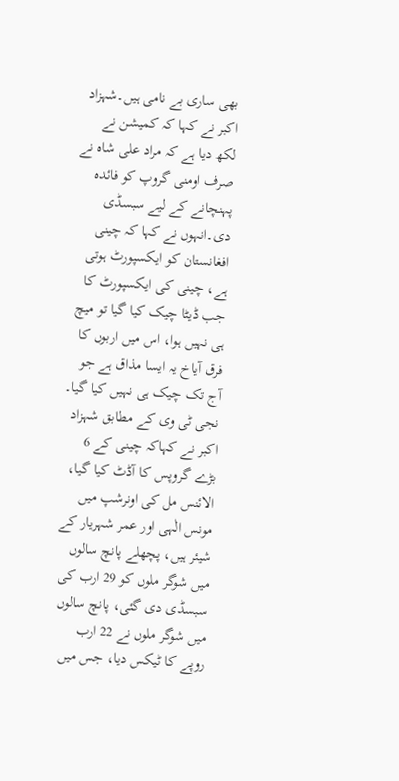بھی ساری بے نامی ہیں۔شہزاد اکبر نے کہا کہ کمیشن نے لکھ دیا ہے کہ مراد علی شاہ نے صرف اومنی گروپ کو فائدہ پہنچانے کے لیے سبسڈی دی۔انہوں نے کہا کہ چینی افغانستان کو ایکسپورٹ ہوتی ہے، چینی کی ایکسپورٹ کا جب ڈیٹا چیک کیا گیا تو میچ ہی نہیں ہوا، اس میں اربوں کا فرق آیاخ یہ ایسا مذاق ہے جو آج تک چیک ہی نہیں کیا گیا۔ نجی ٹی وی کے مطابق شہزاد اکبر نے کہاکہ چینی کے 6 بڑے گروپس کا آڈٹ کیا گیا، الائنس مل کی اونرشپ میں مونس الٰہی اور عمر شہریار کے شیئر ہیں، پچھلے پانچ سالوں میں شوگر ملوں کو 29 ارب کی سبسڈی دی گئی، پانچ سالوں میں شوگر ملوں نے 22 ارب روپے کا ٹیکس دیا، جس میں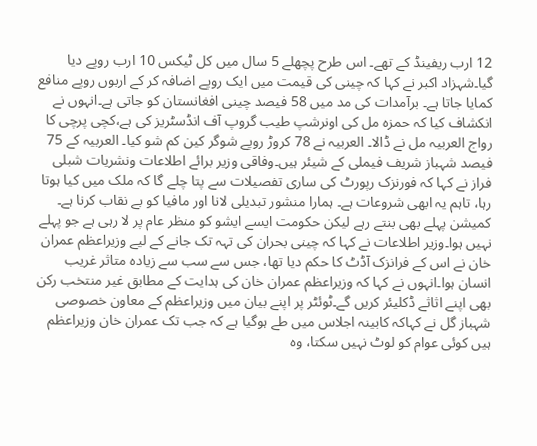12 ارب ریفینڈ کے تھے۔ اس طرح پچھلے 5 سال میں کل ٹیکس 10 ارب روپے دیا گیا۔شہزاد اکبر نے کہا کہ چینی کی قیمت میں ایک روپے اضافہ کر کے اربوں روپے منافع کمایا جاتا ہے۔ برآمدات کی مد میں 58 فیصد چینی افغانستان کو جاتی ہے۔انہوں نے انکشاف کیا کہ حمزہ مل کی اونرشپ طیب گروپ آف انڈسٹریز کی ہے،کچی پرچی کا رواج العربیہ مل نے ڈالا۔ العربیہ نے 78 کروڑ روپے شوگر کین کم شو کیا۔ العربیہ کے 75 فیصد شہباز شریف فیملی کے شیئر ہیں۔وفاقی وزیر برائے اطلاعات ونشریات شبلی فراز نے کہا کہ فورنزک رپورٹ کی ساری تفصیلات سے پتا چلے گا کہ ملک میں کیا ہوتا رہا، تاہم یہ ابھی شروعات ہے۔ ہمارا منشور تبدیلی لانا اور مافیا کو بے نقاب کرنا ہے۔ کمیشن پہلے بھی بنتے رہے لیکن حکومت ایسے ایشو کو منظر عام پر لا رہی ہے جو پہلے نہیں ہوا۔وزیر اطلاعات نے کہا کہ چینی بحران کی تہہ تک جانے کے لیے وزیراعظم عمران خان نے اس کے فرانزک آڈٹ کا حکم دیا تھا، جس سے سب سے زیادہ متاثر غریب انسان ہوا۔انہوں نے کہا کہ وزیراعظم عمران خان کی ہدایت کے مطابق غیر منتخب رکن بھی اپنے اثاثے ڈکلیئر کریں گے۔ٹوئٹر پر اپنے بیان میں وزیراعظم کے معاون خصوصی شہباز گل نے کہاکہ کابینہ اجلاس میں طے ہوگیا ہے کہ جب تک عمران خان وزیراعظم ہیں کوئی عوام کو لوٹ نہیں سکتا، وہ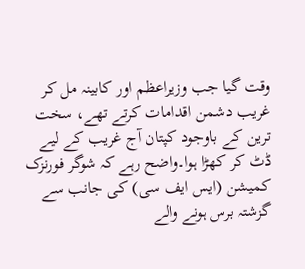وقت گیا جب وزیراعظم اور کابینہ مل کر غریب دشمن اقدامات کرتے تھے، سخت ترین کے باوجود کپتان آج غریب کے لیے ڈٹ کر کھڑا ہوا۔واضح رہے کہ شوگر فورنزک کمیشن (ایس ایف سی) کی جانب سے گزشتہ برس ہونے والے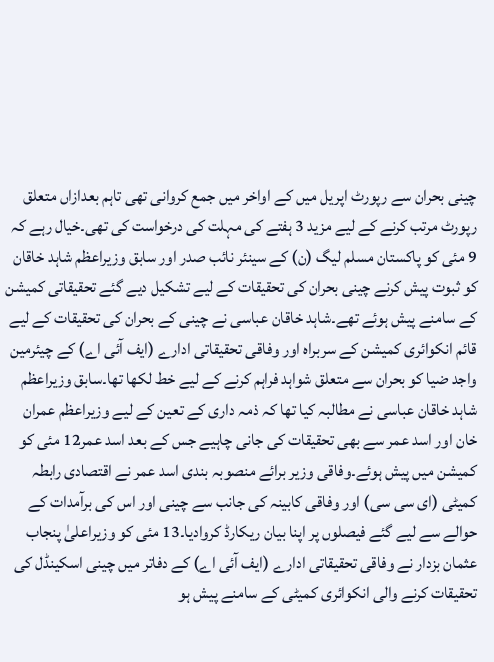چینی بحران سے رپورٹ اپریل میں کے اواخر میں جمع کروانی تھی تاہم بعدازاں متعلق رپورٹ مرتب کرنے کے لیے مزید 3 ہفتے کی مہلت کی درخواست کی تھی۔خیال رہے کہ 9 مئی کو پاکستان مسلم لیگ (ن) کے سینئر نائب صدر اور سابق وزیراعظم شاہد خاقان کو ثبوت پیش کرنے چینی بحران کی تحقیقات کے لیے تشکیل دیے گئے تحقیقاتی کمیشن کے سامنے پیش ہوئے تھے۔شاہد خاقان عباسی نے چینی کے بحران کی تحقیقات کے لیے قائم انکوائری کمیشن کے سربراہ اور وفاقی تحقیقاتی ادارے (ایف آئی اے) کے چیئرمین واجد ضیا کو بحران سے متعلق شواہد فراہم کرنے کے لیے خط لکھا تھا۔سابق وزیراعظم شاہد خاقان عباسی نے مطالبہ کیا تھا کہ ذمہ داری کے تعین کے لیے وزیراعظم عمران خان اور اسد عمر سے بھی تحقیقات کی جانی چاہیے جس کے بعد اسد عمر12 مئی کو کمیشن میں پیش ہوئے۔وفاقی وزیر برائے منصوبہ بندی اسد عمر نے اقتصادی رابطہ کمیٹی (ای سی سی) اور وفاقی کابینہ کی جانب سے چینی اور اس کی برآمدات کے حوالے سے لیے گئے فیصلوں پر اپنا بیان ریکارڈ کروادیا۔13 مئی کو وزیراعلیٰ پنجاب عثمان بزدار نے وفاقی تحقیقاتی ادارے (ایف آئی اے) کے دفاتر میں چینی اسکینڈل کی تحقیقات کرنے والی انکوائری کمیٹی کے سامنے پیش ہو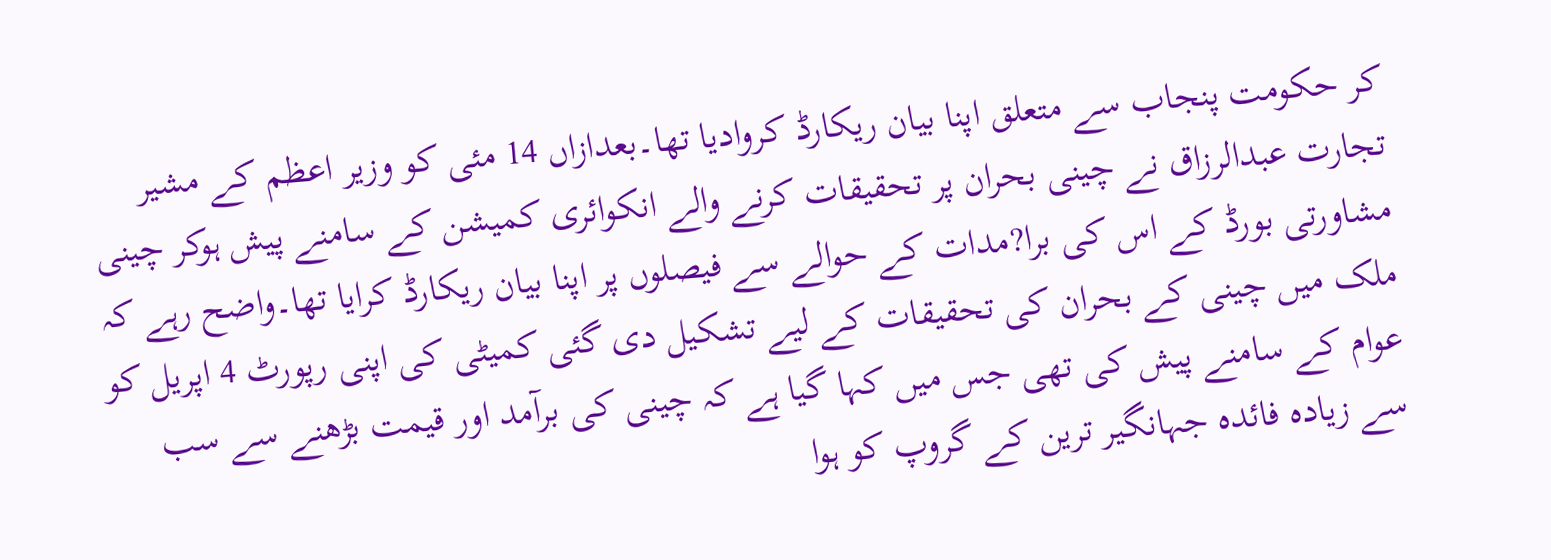کر حکومت پنجاب سے متعلق اپنا بیان ریکارڈ کروادیا تھا۔بعدازاں 14 مئی کو وزیر اعظم کے مشیر تجارت عبدالرزاق نے چینی بحران پر تحقیقات کرنے والے انکوائری کمیشن کے سامنے پیش ہوکر چینی مشاورتی بورڈ کے اس کی برا?مدات کے حوالے سے فیصلوں پر اپنا بیان ریکارڈ کرایا تھا۔واضح رہے کہ ملک میں چینی کے بحران کی تحقیقات کے لیے تشکیل دی گئی کمیٹی کی اپنی رپورٹ 4 اپریل کو عوام کے سامنے پیش کی تھی جس میں کہا گیا ہے کہ چینی کی برآمد اور قیمت بڑھنے سے سب سے زیادہ فائدہ جہانگیر ترین کے گروپ کو ہوا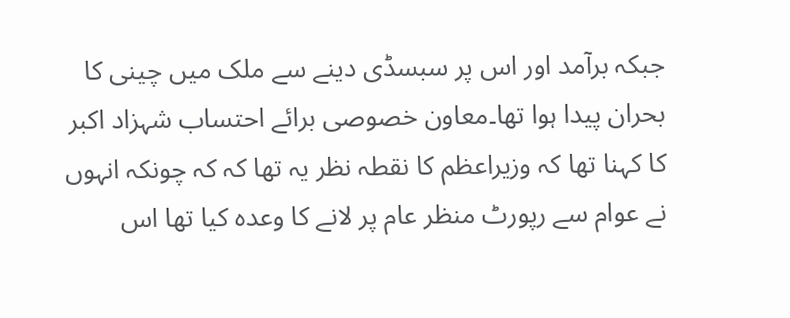جبکہ برآمد اور اس پر سبسڈی دینے سے ملک میں چینی کا بحران پیدا ہوا تھا۔معاون خصوصی برائے احتساب شہزاد اکبر کا کہنا تھا کہ وزیراعظم کا نقطہ نظر یہ تھا کہ کہ چونکہ انہوں نے عوام سے رپورٹ منظر عام پر لانے کا وعدہ کیا تھا اس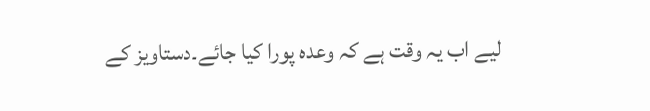لیے اب یہ وقت ہے کہ وعدہ پورا کیا جائے۔دستاویز کے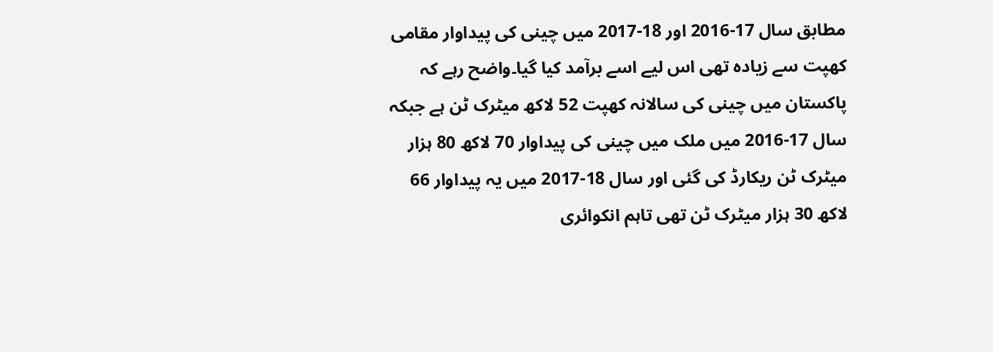مطابق سال 17-2016 اور 18-2017 میں چینی کی پیداوار مقامی کھپت سے زیادہ تھی اس لیے اسے برآمد کیا گیا۔واضح رہے کہ پاکستان میں چینی کی سالانہ کھپت 52 لاکھ میٹرک ٹن ہے جبکہ سال 17-2016 میں ملک میں چینی کی پیداوار 70 لاکھ 80 ہزار میٹرک ٹن ریکارڈ کی گئی اور سال 18-2017 میں یہ پیداوار 66 لاکھ 30 ہزار میٹرک ٹن تھی تاہم انکوائری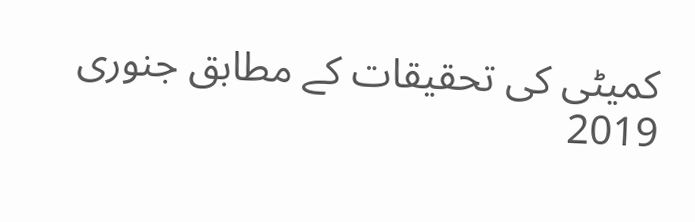کمیٹی کی تحقیقات کے مطابق جنوری 2019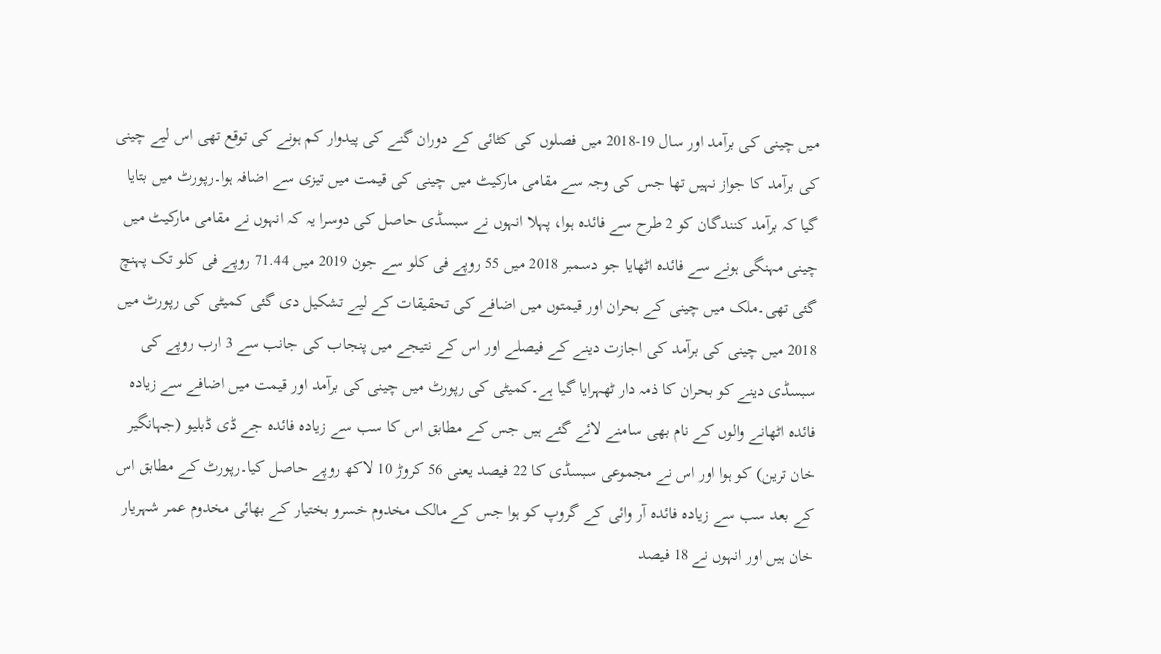میں چینی کی برآمد اور سال 19-2018 میں فصلوں کی کٹائی کے دوران گنے کی پیدوار کم ہونے کی توقع تھی اس لیے چینی کی برآمد کا جواز نہیں تھا جس کی وجہ سے مقامی مارکیٹ میں چینی کی قیمت میں تیزی سے اضافہ ہوا۔رپورٹ میں بتایا گیا کہ برآمد کنندگان کو 2 طرح سے فائدہ ہوا، پہلا انہوں نے سبسڈی حاصل کی دوسرا یہ کہ انہوں نے مقامی مارکیٹ میں چینی مہنگی ہونے سے فائدہ اٹھایا جو دسمبر 2018 میں 55 روپے فی کلو سے جون 2019 میں 71.44 روپے فی کلو تک پہنچ گئی تھی۔ملک میں چینی کے بحران اور قیمتوں میں اضافے کی تحقیقات کے لیے تشکیل دی گئی کمیٹی کی رپورٹ میں 2018 میں چینی کی برآمد کی اجازت دینے کے فیصلے اور اس کے نتیجے میں پنجاب کی جانب سے 3 ارب روپے کی سبسڈی دینے کو بحران کا ذمہ دار ٹھہرایا گیا ہے۔کمیٹی کی رپورٹ میں چینی کی برآمد اور قیمت میں اضافے سے زیادہ فائدہ اٹھانے والوں کے نام بھی سامنے لائے گئے ہیں جس کے مطابق اس کا سب سے زیادہ فائدہ جے ڈی ڈبلیو (جہانگیر خان ترین) کو ہوا اور اس نے مجموعی سبسڈی کا 22 فیصد یعنی 56 کروڑ 10 لاکھ روپے حاصل کیا۔رپورٹ کے مطابق اس کے بعد سب سے زیادہ فائدہ آر وائی کے گروپ کو ہوا جس کے مالک مخدوم خسرو بختیار کے بھائی مخدوم عمر شہریار خان ہیں اور انہوں نے 18 فیصد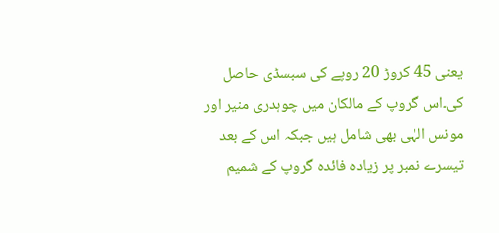یعنی 45 کروڑ 20 روپے کی سبسڈی حاصل کی۔اس گروپ کے مالکان میں چوہدری منیر اور مونس الہٰی بھی شامل ہیں جبکہ اس کے بعد تیسرے نمبر پر زیادہ فائدہ گروپ کے شمیم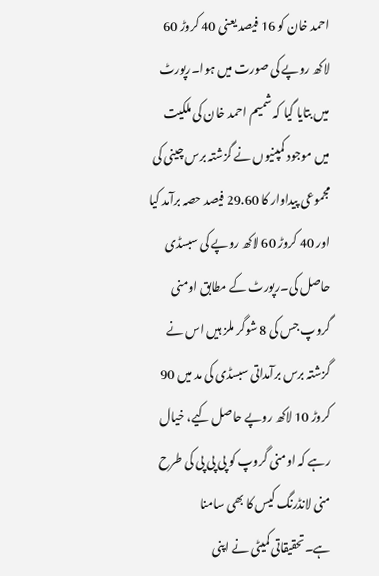احمد خان کو 16 فیصد یعنی 40 کروڑ 60 لاکھ روپے کی صورت میں ہوا۔رپورٹ میں بتایا گیا کہ شمیم احمد خان کی ملکیت میں موجود کمپنیوں نے گزشتہ برس چینی کی مجموعی پیداوار کا 29.60 فیصد حصہ برآمد کیا اور 40 کروڑ 60 لاکھ روپے کی سبسڈی حاصل کی۔رپورٹ کے مطابق اومنی گروپ جس کی 8 شوگر ملز ہیں اس نے گزشتہ برس برآمداتی سبسڈی کی مد میں 90 کروڑ 10 لاکھ روپے حاصل کیے، خیال رہے کہ اومنی گروپ کو پی پی پی کی طرح منی لانڈرنگ کیس کا بھی سامنا ہے۔تحقیقاتی کمیٹی نے اپنی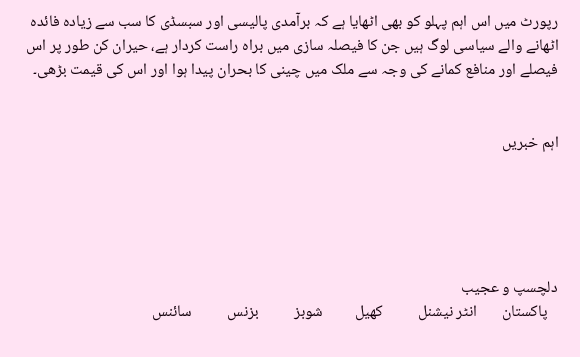رپورٹ میں اس اہم پہلو کو بھی اٹھایا ہے کہ برآمدی پالیسی اور سبسڈی کا سب سے زیادہ فائدہ اٹھانے والے سیاسی لوگ ہیں جن کا فیصلہ سازی میں براہ راست کردار ہے، حیران کن طور پر اس فیصلے اور منافع کمانے کی وجہ سے ملک میں چینی کا بحران پیدا ہوا اور اس کی قیمت بڑھی۔


اہم خبریں





دلچسپ و عجیب
   پاکستان       انٹر نیشنل          کھیل         شوبز          بزنس          سائنس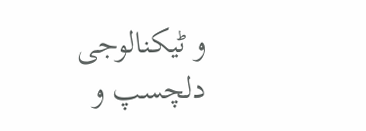و ٹیکنالوجی         دلچسپ و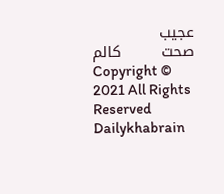عجیب         صحت        کالم
Copyright © 2021 All Rights Reserved Dailykhabrain